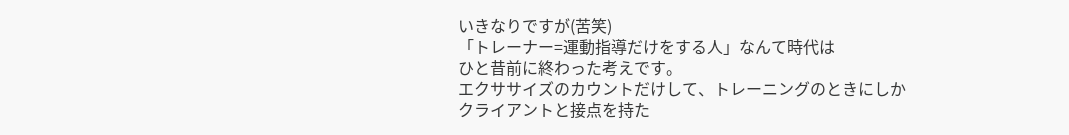いきなりですが(苦笑)
「トレーナー=運動指導だけをする人」なんて時代は
ひと昔前に終わった考えです。
エクササイズのカウントだけして、トレーニングのときにしか
クライアントと接点を持た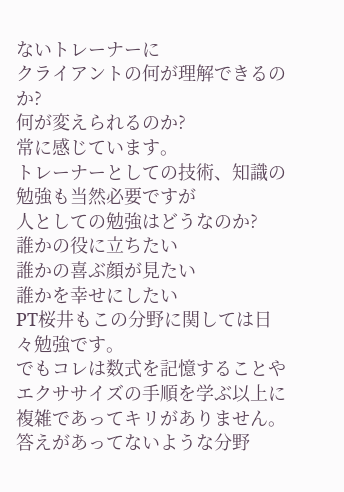ないトレーナーに
クライアントの何が理解できるのか?
何が変えられるのか?
常に感じています。
トレーナーとしての技術、知識の勉強も当然必要ですが
人としての勉強はどうなのか?
誰かの役に立ちたい
誰かの喜ぶ顔が見たい
誰かを幸せにしたい
PT桜井もこの分野に関しては日々勉強です。
でもコレは数式を記憶することやエクササイズの手順を学ぶ以上に
複雑であってキリがありません。
答えがあってないような分野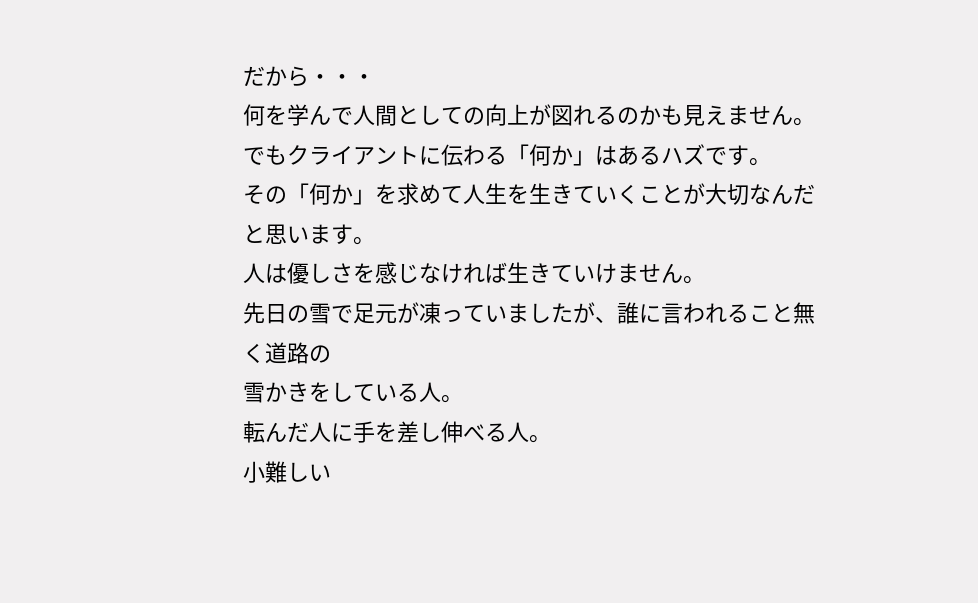だから・・・
何を学んで人間としての向上が図れるのかも見えません。
でもクライアントに伝わる「何か」はあるハズです。
その「何か」を求めて人生を生きていくことが大切なんだと思います。
人は優しさを感じなければ生きていけません。
先日の雪で足元が凍っていましたが、誰に言われること無く道路の
雪かきをしている人。
転んだ人に手を差し伸べる人。
小難しい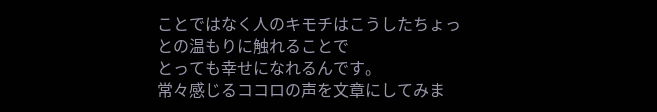ことではなく人のキモチはこうしたちょっとの温もりに触れることで
とっても幸せになれるんです。
常々感じるココロの声を文章にしてみま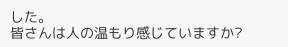した。
皆さんは人の温もり感じていますか?